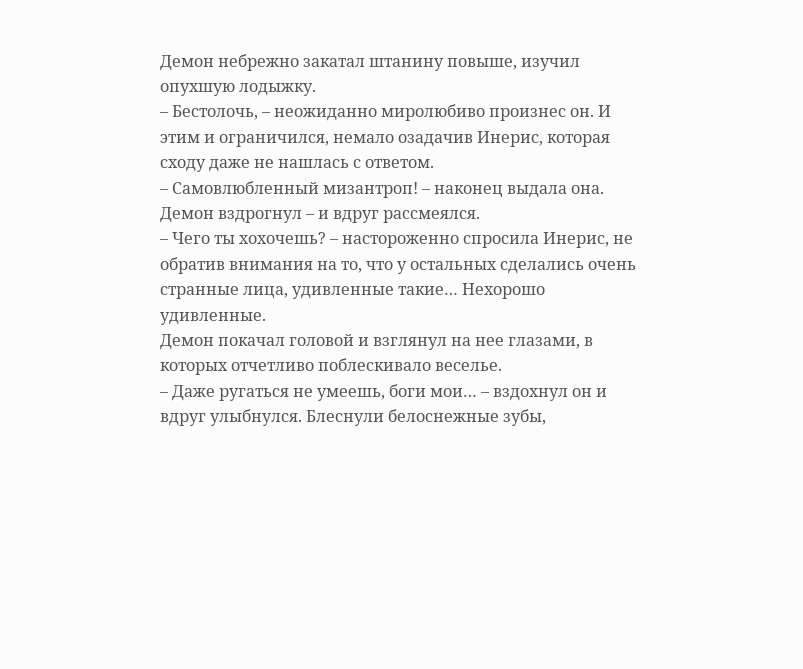Демон небрежно закатал штанину повыше, изучил опухшую лодыжку.
– Бестолочь, – неожиданно миролюбиво произнес он. И этим и ограничился, немало озадачив Инерис, которая сходу даже не нашлась с ответом.
– Самовлюбленный мизантроп! – наконец выдала она.
Демон вздрогнул – и вдруг рассмеялся.
– Чего ты хохочешь? – настороженно спросила Инерис, не обратив внимания на то, что у остальных сделались очень странные лица, удивленные такие… Нехорошо удивленные.
Демон покачал головой и взглянул на нее глазами, в которых отчетливо поблескивало веселье.
– Даже ругаться не умеешь, боги мои… – вздохнул он и вдруг улыбнулся. Блеснули белоснежные зубы,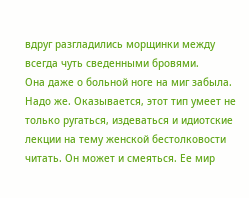вдруг разгладились морщинки между всегда чуть сведенными бровями.
Она даже о больной ноге на миг забыла.
Надо же. Оказывается, этот тип умеет не только ругаться, издеваться и идиотские лекции на тему женской бестолковости читать. Он может и смеяться. Ее мир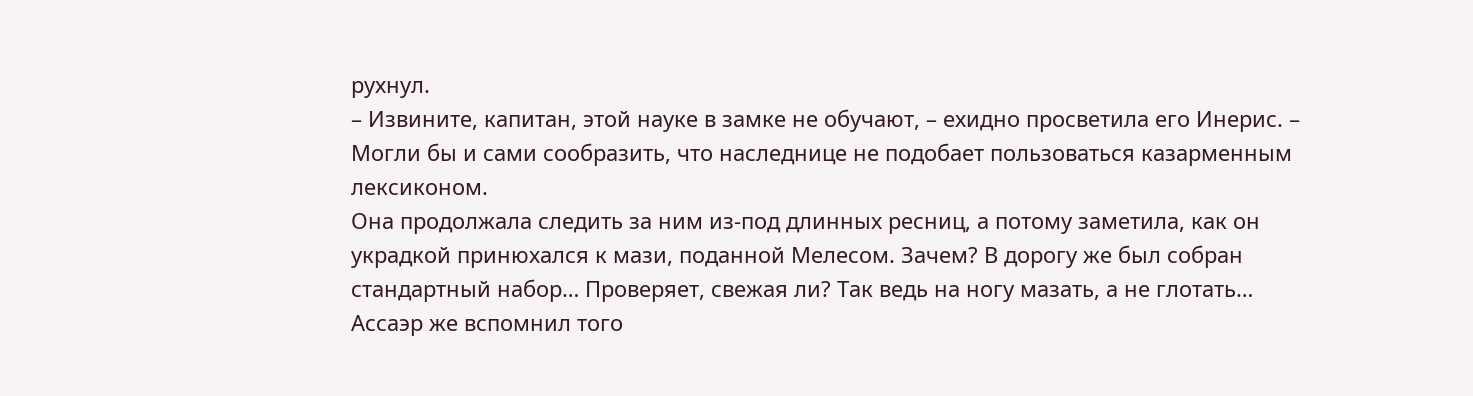рухнул.
– Извините, капитан, этой науке в замке не обучают, – ехидно просветила его Инерис. – Могли бы и сами сообразить, что наследнице не подобает пользоваться казарменным лексиконом.
Она продолжала следить за ним из-под длинных ресниц, а потому заметила, как он украдкой принюхался к мази, поданной Мелесом. Зачем? В дорогу же был собран стандартный набор… Проверяет, свежая ли? Так ведь на ногу мазать, а не глотать…
Ассаэр же вспомнил того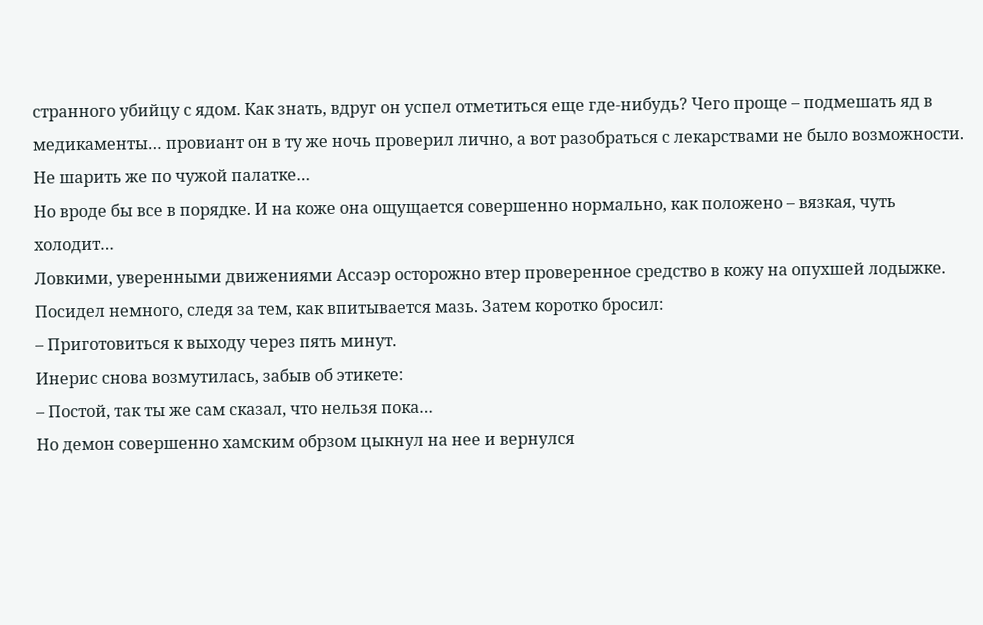странного убийцу с ядом. Как знать, вдруг он успел отметиться еще где-нибудь? Чего проще – подмешать яд в медикаменты… провиант он в ту же ночь проверил лично, а вот разобраться с лекарствами не было возможности. Не шарить же по чужой палатке…
Но вроде бы все в порядке. И на коже она ощущается совершенно нормально, как положено – вязкая, чуть холодит…
Ловкими, уверенными движениями Ассаэр осторожно втер проверенное средство в кожу на опухшей лодыжке. Посидел немного, следя за тем, как впитывается мазь. Затем коротко бросил:
– Приготовиться к выходу через пять минут.
Инерис снова возмутилась, забыв об этикете:
– Постой, так ты же сам сказал, что нельзя пока…
Но демон совершенно хамским обрзом цыкнул на нее и вернулся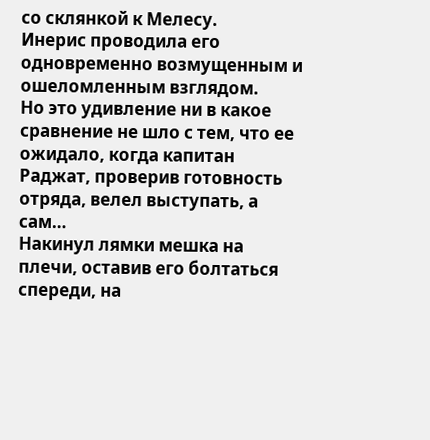со склянкой к Мелесу.
Инерис проводила его одновременно возмущенным и ошеломленным взглядом.
Но это удивление ни в какое сравнение не шло с тем, что ее ожидало, когда капитан Раджат, проверив готовность отряда, велел выступать, а сам…
Накинул лямки мешка на плечи, оставив его болтаться спереди, на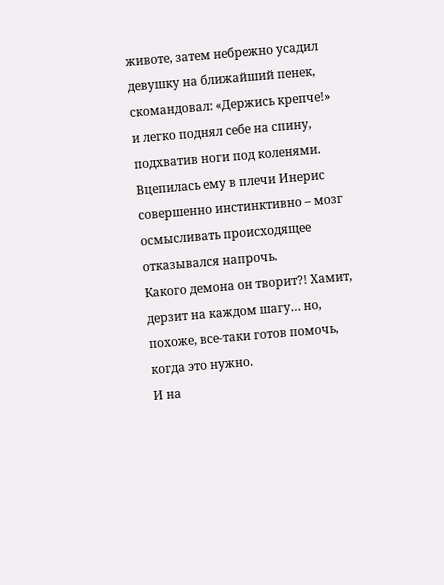животе, затем небрежно усадил девушку на ближайший пенек, скомандовал: «Держись крепче!» и легко поднял себе на спину, подхватив ноги под коленями.
Вцепилась ему в плечи Инерис совершенно инстинктивно – мозг осмысливать происходящее отказывался напрочь.
Какого демона он творит?! Хамит, дерзит на каждом шагу… но, похоже, все-таки готов помочь, когда это нужно.
И на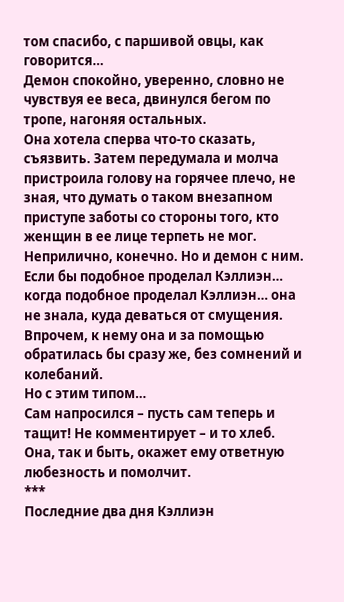том спасибо, с паршивой овцы, как говорится…
Демон спокойно, уверенно, словно не чувствуя ее веса, двинулся бегом по тропе, нагоняя остальных.
Она хотела сперва что-то сказать, съязвить. Затем передумала и молча пристроила голову на горячее плечо, не зная, что думать о таком внезапном приступе заботы со стороны того, кто женщин в ее лице терпеть не мог.
Неприлично, конечно. Но и демон с ним.
Если бы подобное проделал Кэллиэн… когда подобное проделал Кэллиэн… она не знала, куда деваться от смущения. Впрочем, к нему она и за помощью обратилась бы сразу же, без сомнений и колебаний.
Но с этим типом…
Сам напросился – пусть сам теперь и тащит! Не комментирует – и то хлеб.
Она, так и быть, окажет ему ответную любезность и помолчит.
***
Последние два дня Кэллиэн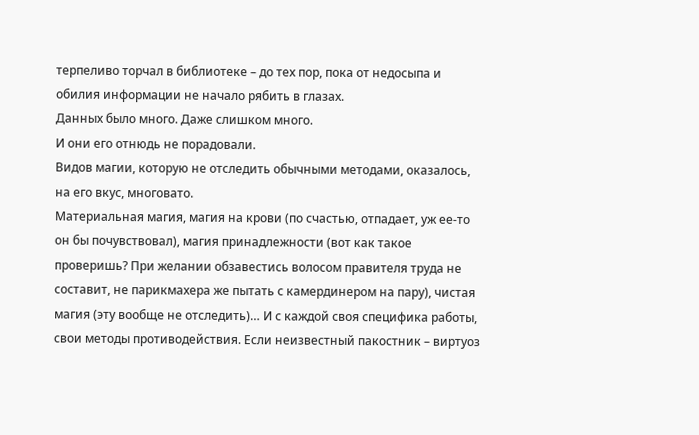терпеливо торчал в библиотеке – до тех пор, пока от недосыпа и обилия информации не начало рябить в глазах.
Данных было много. Даже слишком много.
И они его отнюдь не порадовали.
Видов магии, которую не отследить обычными методами, оказалось, на его вкус, многовато.
Материальная магия, магия на крови (по счастью, отпадает, уж ее-то он бы почувствовал), магия принадлежности (вот как такое проверишь? При желании обзавестись волосом правителя труда не составит, не парикмахера же пытать с камердинером на пару), чистая магия (эту вообще не отследить)… И с каждой своя специфика работы, свои методы противодействия. Если неизвестный пакостник – виртуоз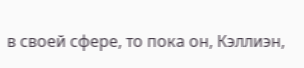в своей сфере, то пока он, Кэллиэн,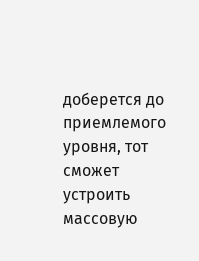доберется до приемлемого уровня, тот сможет устроить массовую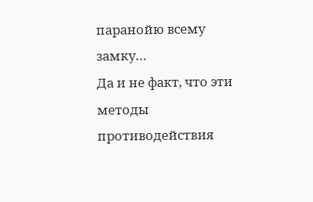паранойю всему замку…
Да и не факт, что эти методы противодействия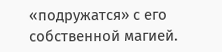«подружатся» с его собственной магией.